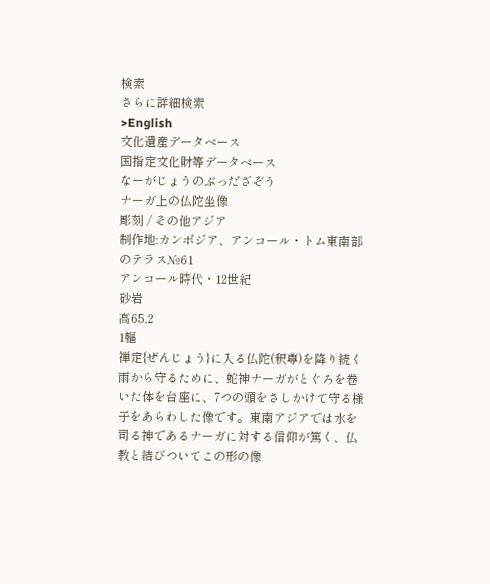検索
さらに詳細検索
>English
文化遺産データベース
国指定文化財等データベース
なーがじょうのぶっだざぞう
ナーガ上の仏陀坐像
彫刻 / その他アジア
制作地:カンボジア、アンコール・トム東南部のテラス№61
アンコール時代・12世紀
砂岩
高65.2
1軀
禅定{ぜんじょう}に入る仏陀(釈尊)を降り続く雨から守るために、蛇神ナーガがとぐろを巻いた体を台座に、7つの頭をさしかけて守る様子をあらわした像です。東南アジアでは水を司る神であるナーガに対する信仰が篤く、仏教と結びついてこの形の像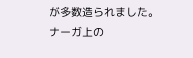が多数造られました。
ナーガ上の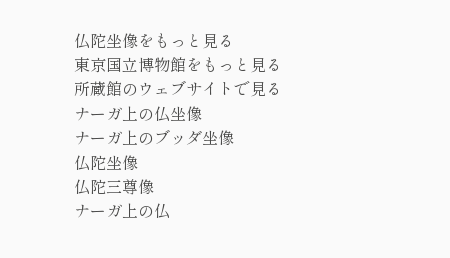仏陀坐像をもっと見る
東京国立博物館をもっと見る
所蔵館のウェブサイトで見る
ナーガ上の仏坐像
ナーガ上のブッダ坐像
仏陀坐像
仏陀三尊像
ナーガ上の仏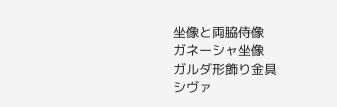坐像と両脇侍像
ガネーシャ坐像
ガルダ形飾り金具
シヴァ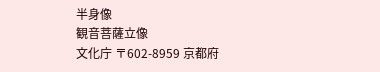半身像
観音菩薩立像
文化庁 〒602-8959 京都府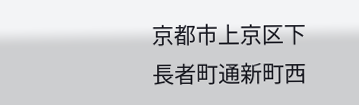京都市上京区下長者町通新町西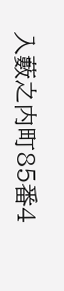入藪之内町85番4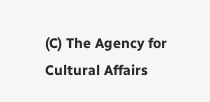(C) The Agency for Cultural Affairs